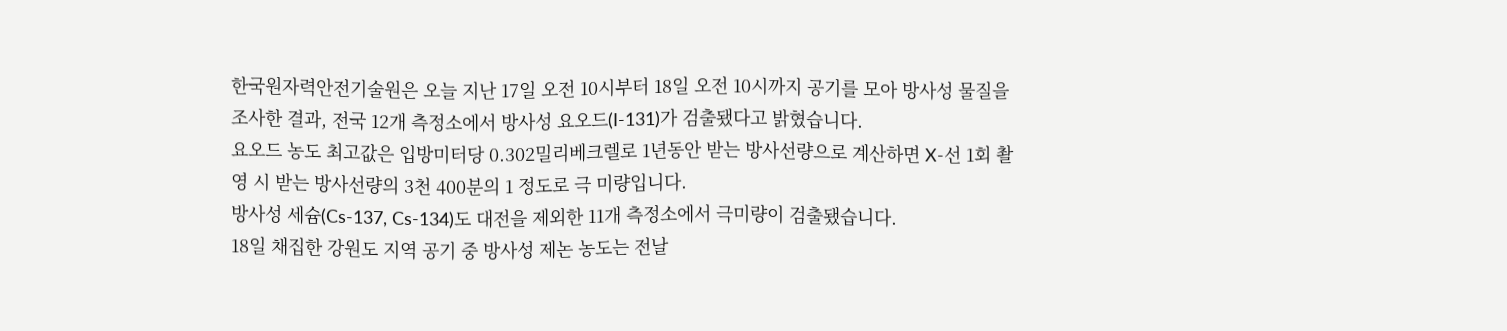한국원자력안전기술원은 오늘 지난 17일 오전 10시부터 18일 오전 10시까지 공기를 모아 방사성 물질을 조사한 결과, 전국 12개 측정소에서 방사성 요오드(I-131)가 검출됐다고 밝혔습니다.
요오드 농도 최고값은 입방미터당 0.302밀리베크렐로 1년동안 받는 방사선량으로 계산하면 X-선 1회 촬영 시 받는 방사선량의 3천 400분의 1 정도로 극 미량입니다.
방사성 세슘(Cs-137, Cs-134)도 대전을 제외한 11개 측정소에서 극미량이 검출됐습니다.
18일 채집한 강원도 지역 공기 중 방사성 제논 농도는 전날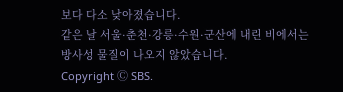보다 다소 낮아졌습니다.
같은 날 서울·춘천·강릉·수원·군산에 내린 비에서는 방사성 물질이 나오지 않았습니다.
Copyright Ⓒ SBS.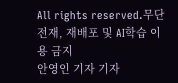All rights reserved.무단 전재, 재배포 및 AI학습 이용 금지
안영인 기자 기자